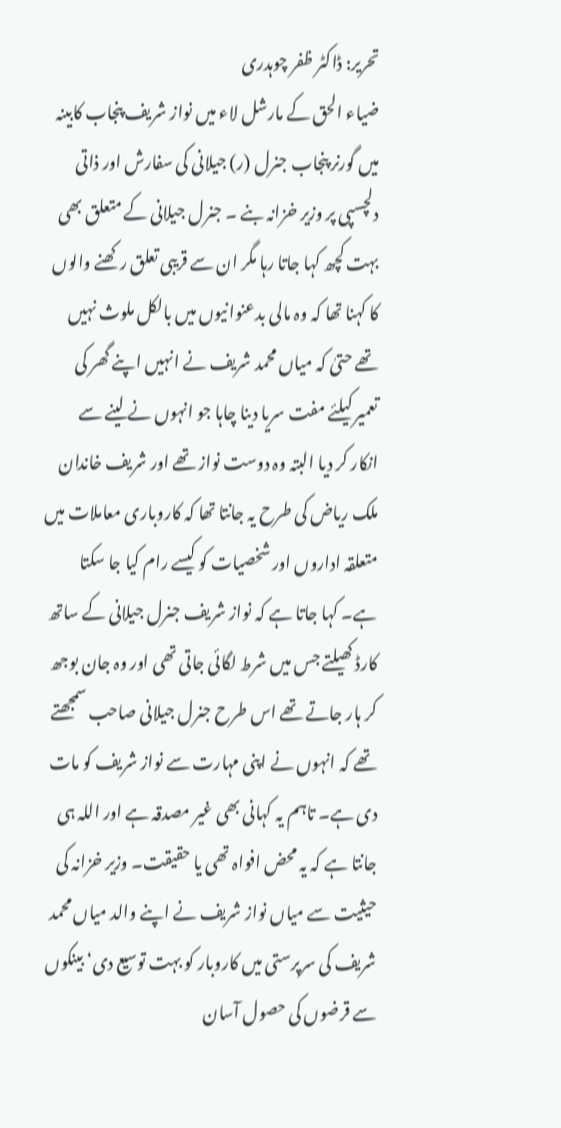تحریر: ڈاکٹر ظفر چوہدری
ضیاء الحق کے مارشل لاء میں نواز شریف پنجاب کابینہ میں گورنر پنجاب جنرل (ر) جیلانی کی سفارش اور ذاتی دلچسپی پر وزیر خزانہ بنے ۔ جنرل جیلانی کے متعلق بھی بہت کچھ کہا جاتا رہا مگر ان سے قریبی تعلق رکھنے والوں کا کہنا تھا کہ وہ مالی بدعنوانیوں میں بالکل ملوث نہیں تھے حتیٰ کہ میاں محمد شریف نے انہیں اپنے گھر کی تعمیر کیلئے مفت سریا دینا چاہا جو انہوں نے لینے سے انکار کر دیا البتہ وہ دوست نواز تھے اور شریف خاندان ملک ریاض کی طرح یہ جانتا تھا کہ کاروباری معاملات میں متعلقہ اداروں اور شخصیات کو کیسے رام کیا جا سکتا ہے۔ کہا جاتا ہے کہ نواز شریف جنرل جیلانی کے ساتھ کارڈ کھیلتے جس میں شرط لگائی جاتی تھی اور وہ جان بوجھ کر ہار جاتے تھے اس طرح جنرل جیلانی صاحب سمجھتے تھے کہ انہوں نے اپنی مہارت سے نواز شریف کو مات دی ہے۔ تاہم یہ کہانی بھی غیر مصدقہ ہے اور اللہ ہی جانتا ہے کہ یہ محض افواہ تھی یا حقیقت۔ وزیر خزانہ کی حیثیت سے میاں نواز شریف نے اپنے والد میاں محمد شریف کی سرپرستی میں کاروبار کو بہت توسیع دی‘ بینکوں سے قرضوں کی حصول آسان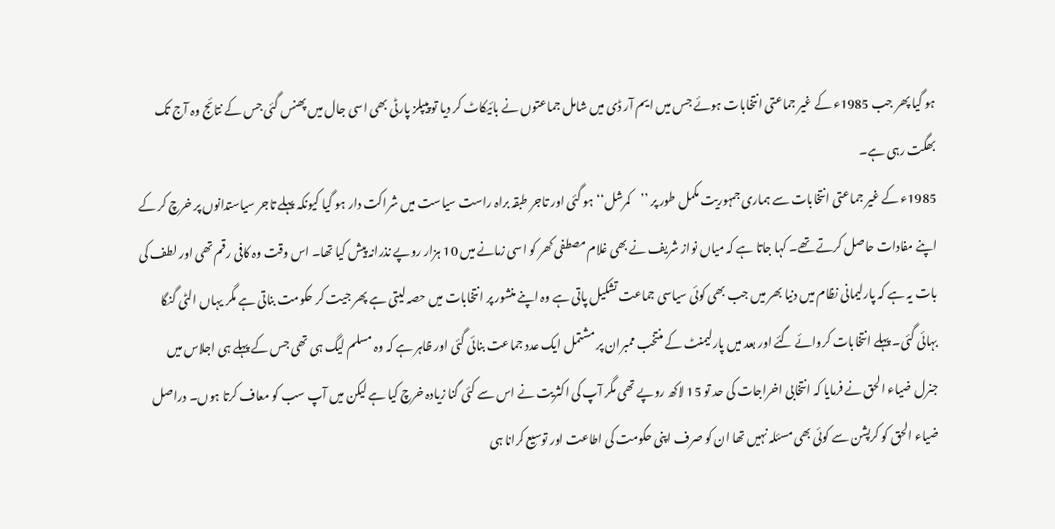ہو گیا پھر جب 1985ء کے غیر جماعتی انتخابات ہوئے جس میں ایم آر ڈی میں شامل جماعتوں نے بائیکاٹ کر دیا تو پیپلز پارٹی بھی اسی جال میں پھنس گئی جس کے نتائج وہ آج تک بھگت رہی ہے۔
1985ء کے غیر جماعتی انتخابات سے ہماری جمہوریت مکمل طور پر ’’کمرشل‘‘ ہو گئی اور تاجر طبقہ براہ راست سیاست میں شراکت دار ہو گیا کیونکہ پہلے تاجر سیاستدانوں پر خرچ کر کے اپنے مفادات حاصل کرتے تھے۔ کہا جاتا ہے کہ میاں نواز شریف نے بھی غلام مصطفی کھر کو اسی زمانے میں 10 ہزار روپے نذرانہ پیش کیا تھا۔ اس وقت وہ کافی رقم تھی اور لطف کی بات یہ ہے کہ پارلیمانی نظام میں دنیا بھر میں جب بھی کوئی سیاسی جماعت تشکیل پاتی ہے وہ اپنے منشور پر انتخابات میں حصہ لیتی ہے پھر جیت کر حکومت بناتی ہے مگر یہاں الٹی گنگا بہائی گئی۔ پہلے انتخابات کروائے گئے اور بعد میں پارلیمنٹ کے منتخب ممبران پر مشتمل ایک عدد جماعت بنائی گئی اور ظاہر ہے کہ وہ مسلم لیگ ہی تھی جس کے پہلے ہی اجلاس میں جنرل ضیاء الحق نے فرمایا کہ انتخابی اخراجات کی حد تو 15 لاکھ روپے تھی مگر آپ کی اکثریت نے اس سے کئی گنا زیادہ خرچ کیا ہے لیکن میں آپ سب کو معاف کرتا ہوں۔ دراصل ضیاء الحق کو کرپشن سے کوئی بھی مسئلہ نہیں تھا ان کو صرف اپنی حکومت کی اطاعت اور توسیع کرانا ہی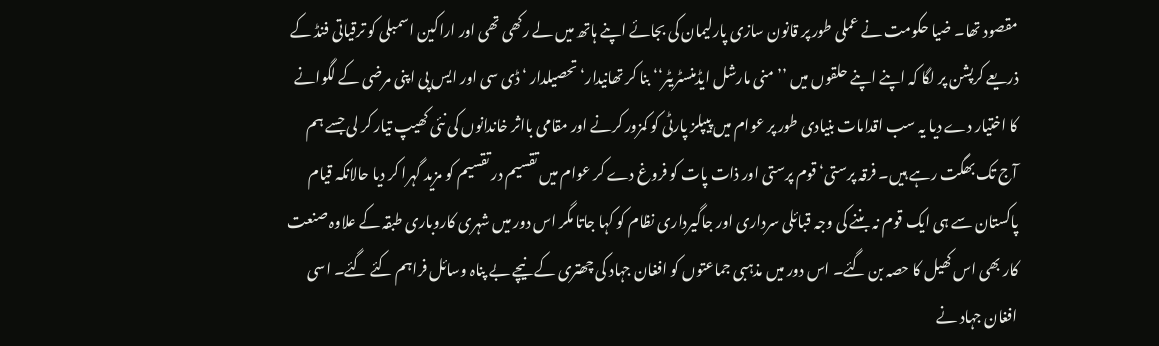مقصود تھا۔ ضیا حکومت نے عملی طور پر قانون سازی پارلیمان کی بجائے اپنے ہاتھ میں لے رکھی تھی اور اراکین اسمبلی کو ترقیاتی فنڈ کے ذریعے کرپشن پر لگا کہ اپنے اپنے حلقوں میں ’’منی مارشل ایڈمنسٹریٹر‘‘ بنا کر تھانیدار‘ تحصیلدار ‘ ڈی سی اور ایس پی اپنی مرضی کے لگوانے کا اختیار دے دیا یہ سب اقدامات بنیادی طور پر عوام میں پیپلز پارٹی کو کمزور کرنے اور مقامی بااثر خاندانوں کی نئی کھیپ تیار کر لی جسے ہم آج تک بھگت رہے ہیں۔ فرقہ پرستی‘ قوم پرستی اور ذات پات کو فروغ دے کر عوام میں تقسیم در تقسیم کو مزید گہرا کر دیا حالانکہ قیام پاکستان سے ہی ایک قوم نہ بننے کی وجہ قبائلی سرداری اور جاگیرداری نظام کو کہا جاتا مگر اس دور میں شہری کاروباری طبقہ کے علاوہ صنعت کار بھی اس کھیل کا حصہ بن گئے۔ اس دور میں مذہبی جماعتوں کو افغان جہاد کی چھتری کے نیچے بے پناہ وسائل فراہم کئے گئے۔ اسی افغان جہاد نے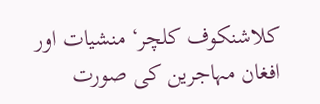کلاشنکوف کلچر‘ منشیات اور افغان مہاجرین کی صورت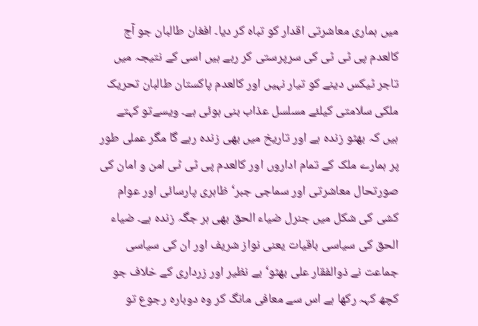میں ہماری معاشرتی اقدار کو تباہ کر دیا۔ افغان طالبان جو آج کالعدم پی ٹی ٹی کی سرپرستی کر رہے ہیں اسی کے نتیجہ میں تاجر ٹیکس دینے کو تیار نہیں اور کالعدم پاکستان طالبان تحریک ملکی سلامتی کیلئے مسلسل عذاب بنی ہوئی ہے۔ ویسےتو کہتے ہیں کہ بھٹو زندہ ہے اور تاریخ میں بھی زندہ رہے گا مگر عملی طور پر ہمارے ملک کے تمام اداروں اور کالعدم پی ٹی ٹی امن و امان کی صورتحال معاشرتی اور سماجی جبر‘ ظاہری پارسائی اور عوام کشی کی شکل میں جنرل ضیاء الحق بھی ہر جگہ زندہ ہے۔ ضیاء الحق کی سیاسی باقیات یعنی نواز شریف اور ان کی سیاسی جماعت نے ذوالفقار علی بھٹو‘ بے نظیر اور زرداری کے خلاف جو کچھ کہہ رکھا ہے اس سے معافی مانگ کر وہ دوبارہ رجوع تو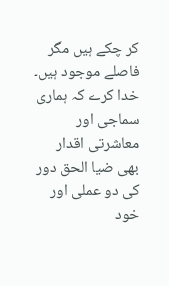کر چکے ہیں مگر فاصلے موجود ہیں۔ خدا کرے کہ ہماری سماجی اور معاشرتی اقدار بھی ضیا الحق دور کی دو عملی اور خود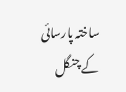ساختہ پارسائی کے چنگل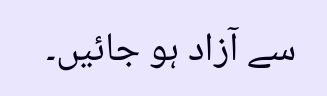سے آزاد ہو جائیں۔